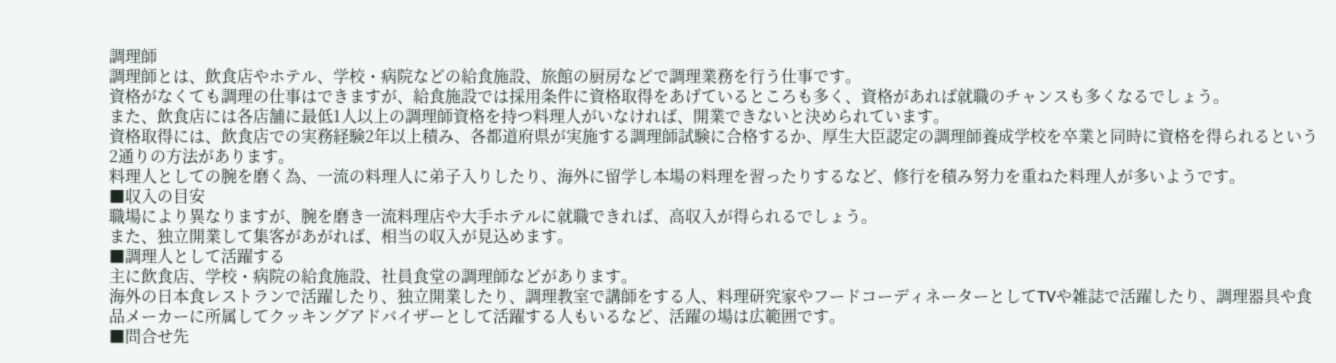調理師
調理師とは、飲食店やホテル、学校・病院などの給食施設、旅館の厨房などで調理業務を行う仕事です。
資格がなくても調理の仕事はできますが、給食施設では採用条件に資格取得をあげているところも多く、資格があれば就職のチャンスも多くなるでしょう。
また、飲食店には各店舗に最低1人以上の調理師資格を持つ料理人がいなければ、開業できないと決められています。
資格取得には、飲食店での実務経験2年以上積み、各都道府県が実施する調理師試験に合格するか、厚生大臣認定の調理師養成学校を卒業と同時に資格を得られるという2通りの方法があります。
料理人としての腕を磨く為、一流の料理人に弟子入りしたり、海外に留学し本場の料理を習ったりするなど、修行を積み努力を重ねた料理人が多いようです。
■収入の目安
職場により異なりますが、腕を磨き一流料理店や大手ホテルに就職できれば、高収入が得られるでしょう。
また、独立開業して集客があがれば、相当の収入が見込めます。
■調理人として活躍する
主に飲食店、学校・病院の給食施設、社員食堂の調理師などがあります。
海外の日本食レストランで活躍したり、独立開業したり、調理教室で講師をする人、料理研究家やフードコーディネーターとしてTVや雑誌で活躍したり、調理器具や食品メーカーに所属してクッキングアドバイザーとして活躍する人もいるなど、活躍の場は広範囲です。
■問合せ先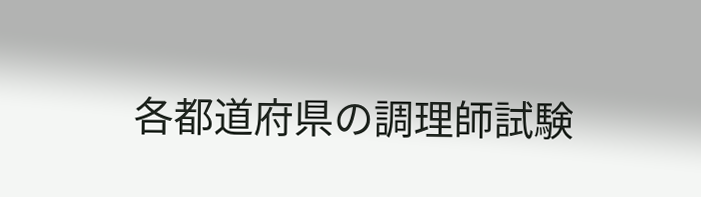各都道府県の調理師試験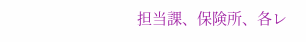担当課、保険所、各レ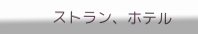ストラン、ホテル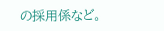の採用係など。